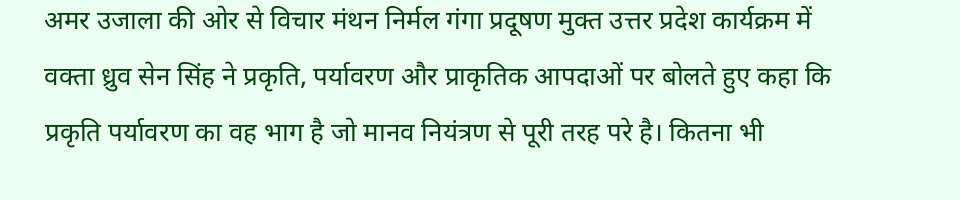अमर उजाला की ओर से विचार मंथन निर्मल गंगा प्रदूषण मुक्त उत्तर प्रदेश कार्यक्रम में वक्ता ध्रुव सेन सिंह ने प्रकृति, पर्यावरण और प्राकृतिक आपदाओं पर बोलते हुए कहा कि प्रकृति पर्यावरण का वह भाग है जो मानव नियंत्रण से पूरी तरह परे है। कितना भी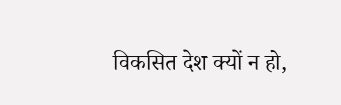विकसित देश क्यों न हो,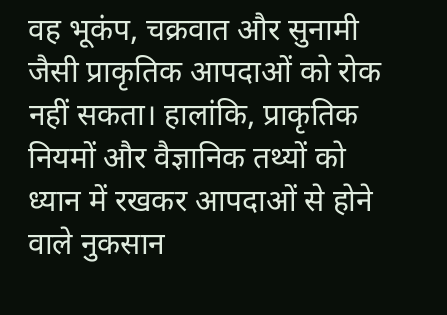वह भूकंप, चक्रवात और सुनामी जैसी प्राकृतिक आपदाओं को रोक नहीं सकता। हालांकि, प्राकृतिक नियमों और वैज्ञानिक तथ्यों को ध्यान में रखकर आपदाओं से होने वाले नुकसान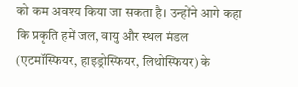को कम अवश्य किया जा सकता है। उन्होंने आगे कहा कि प्रकृति हमें जल, वायु और स्थल मंडल (एटमॉस्फियर, हाइड्रोस्फियर, लिथोस्फियर) के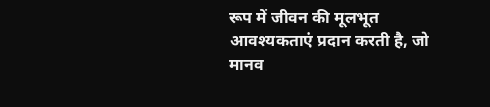रूप में जीवन की मूलभूत आवश्यकताएं प्रदान करती है, जो मानव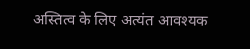अस्तित्व के लिए अत्यंत आवश्यक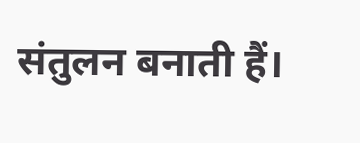संतुलन बनाती हैं।